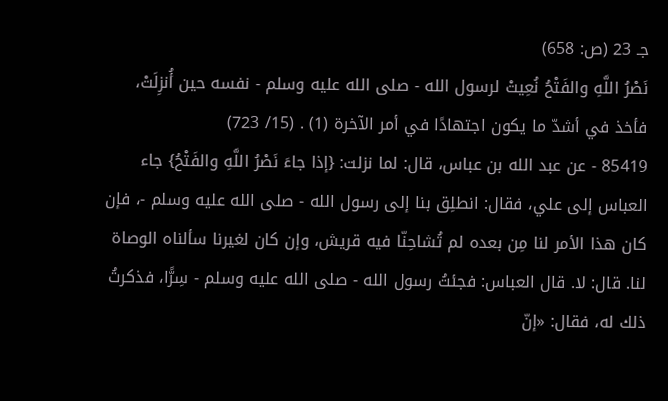جـ 23 (ص: 658)
نَصْرُ اللَّهِ والفَتْحُ نُعِيتْ لرسول الله - صلى الله عليه وسلم - نفسه حين أُنزِلَتْ، فأخذ في أشدّ ما يكون اجتهادًا في أمر الآخرة (1) . (15/ 723)
85419 - عن عبد الله بن عباس، قال: لما نزلت: {إذا جاءَ نَصْرُ اللَّهِ والفَتْحُ} جاء العباس إلى علي، فقال: انطلِق بنا إلى رسول الله - صلى الله عليه وسلم -، فإن كان هذا الأمر لنا مِن بعده لم تُشاحِنّا فيه قريش، وإن كان لغيرنا سألناه الوصاة لنا. قال: لا. قال العباس: فجئتُ رسول الله - صلى الله عليه وسلم - سِرًّا، فذكرتُ ذلك له، فقال: «إنّ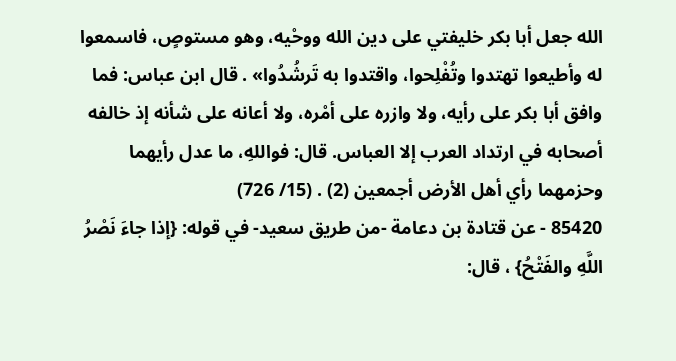الله جعل أبا بكر خليفتي على دين الله ووحْيه، وهو مستوصٍ، فاسمعوا له وأطيعوا تهتدوا وتُفْلِحوا، واقتدوا به تَرشُدُوا» . قال ابن عباس: فما وافق أبا بكر على رأيه، ولا وازره على أمْره، ولا أعانه على شأنه إذ خالفه أصحابه في ارتداد العرب إلا العباس. قال: فواللهِ، ما عدل رأيهما وحزمهما رأي أهل الأرض أجمعين (2) . (15/ 726)
85420 - عن قتادة بن دعامة -من طريق سعيد- في قوله: {إذا جاءَ نَصْرُ اللَّهِ والفَتْحُ} ، قال: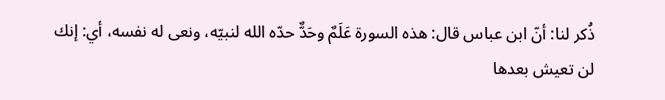ذُكر لنا: أنّ ابن عباس قال: هذه السورة عَلَمٌ وحَدٌّ حدّه الله لنبيّه، ونعى له نفسه، أي: إنك لن تعيش بعدها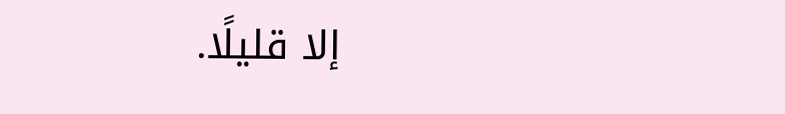إلا قليلًا.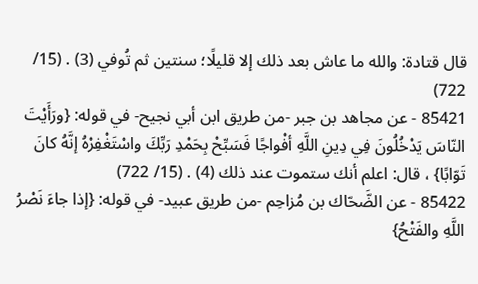قال قتادة: والله ما عاش بعد ذلك إلا قليلًا؛ سنتين ثم تُوفي (3) . (15/ 722)
85421 - عن مجاهد بن جبر -من طريق ابن أبي نجيح- في قوله: {ورَأَيْتَ النّاسَ يَدْخُلُونَ فِي دِينِ اللَّهِ أفْواجًا فَسَبِّحْ بِحَمْدِ رَبِّكَ واسْتَغْفِرْهُ إنَّهُ كانَ تَوّابًا} ، قال: اعلم أنك ستموت عند ذلك (4) . (15/ 722)
85422 - عن الضَّحّاك بن مُزاحِم -من طريق عبيد- في قوله: {إذا جاءَ نَصْرُ اللَّهِ والفَتْحُ}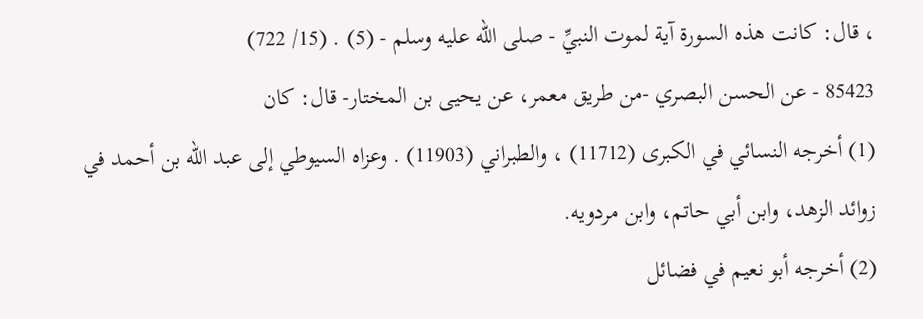، قال: كانت هذه السورة آية لموت النبيِّ - صلى الله عليه وسلم - (5) . (15/ 722)
85423 - عن الحسن البصري -من طريق معمر، عن يحيى بن المختار- قال: كان
(1) أخرجه النسائي في الكبرى (11712) ، والطبراني (11903) . وعزاه السيوطي إلى عبد الله بن أحمد في زوائد الزهد، وابن أبي حاتم، وابن مردويه.
(2) أخرجه أبو نعيم في فضائل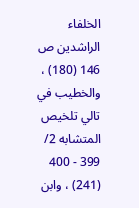الخلفاء الراشدين ص 146 (180) ، والخطيب في تالي تلخيص المتشابه 2/ 399 - 400 (241) ، وابن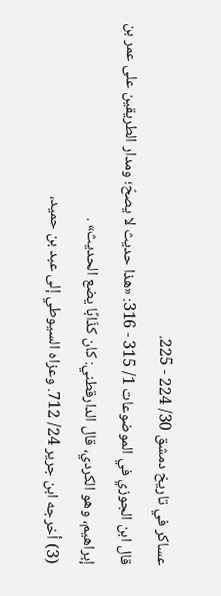عساكر في تاريخ دمشق 30/ 224 - 225.
قال ابن الجوزي في الموضوعات 1/ 315 - 316: «هذا حديث لا يصحّ؛ ومدار الطريقين على عمر بن إبراهيم، وهو الكردي، قال الدارقطني: كان كذّابًا يضع الحديث» .
(3) أخرجه ابن جرير 24/ 712. وعزاه السيوطي إلى عبد بن حميد،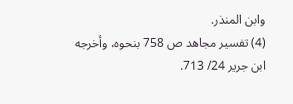وابن المنذر.
(4) تفسير مجاهد ص 758 بنحوه، وأخرجه ابن جرير 24/ 713.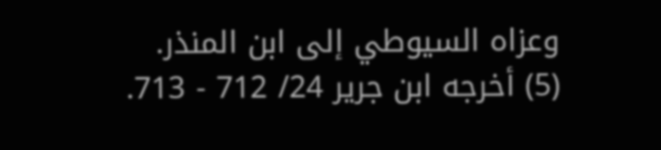وعزاه السيوطي إلى ابن المنذر.
(5) أخرجه ابن جرير 24/ 712 - 713.